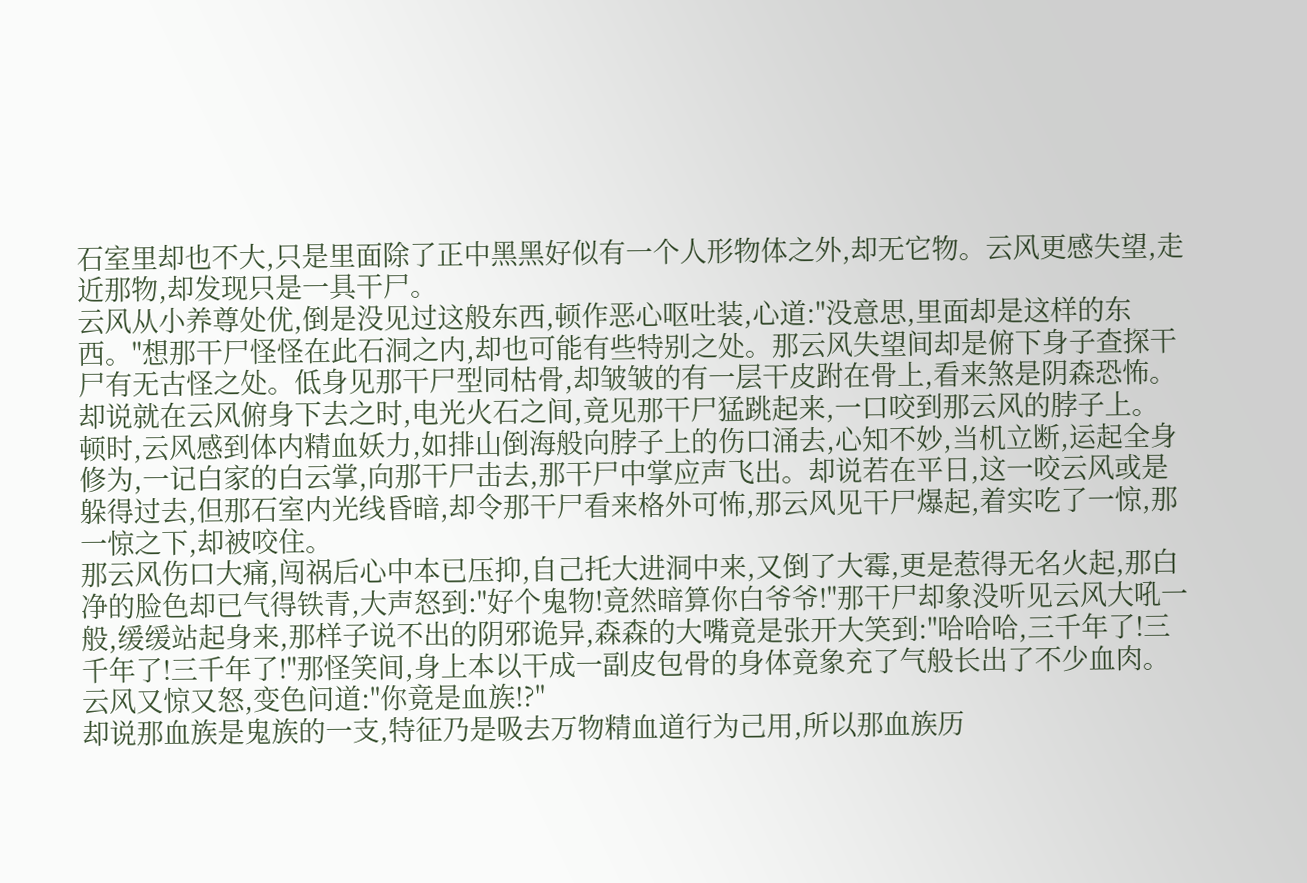石室里却也不大,只是里面除了正中黑黑好似有一个人形物体之外,却无它物。云风更感失望,走近那物,却发现只是一具干尸。
云风从小养尊处优,倒是没见过这般东西,顿作恶心呕吐装,心道:"没意思,里面却是这样的东西。"想那干尸怪怪在此石洞之内,却也可能有些特别之处。那云风失望间却是俯下身子查探干尸有无古怪之处。低身见那干尸型同枯骨,却皱皱的有一层干皮跗在骨上,看来煞是阴森恐怖。
却说就在云风俯身下去之时,电光火石之间,竟见那干尸猛跳起来,一口咬到那云风的脖子上。
顿时,云风感到体内精血妖力,如排山倒海般向脖子上的伤口涌去,心知不妙,当机立断,运起全身修为,一记白家的白云掌,向那干尸击去,那干尸中掌应声飞出。却说若在平日,这一咬云风或是躲得过去,但那石室内光线昏暗,却令那干尸看来格外可怖,那云风见干尸爆起,着实吃了一惊,那一惊之下,却被咬住。
那云风伤口大痛,闯祸后心中本已压抑,自己托大进洞中来,又倒了大霉,更是惹得无名火起,那白净的脸色却已气得铁青,大声怒到:"好个鬼物!竟然暗算你白爷爷!"那干尸却象没听见云风大吼一般,缓缓站起身来,那样子说不出的阴邪诡异,森森的大嘴竟是张开大笑到:"哈哈哈,三千年了!三千年了!三千年了!"那怪笑间,身上本以干成一副皮包骨的身体竟象充了气般长出了不少血肉。云风又惊又怒,变色问道:"你竟是血族!?"
却说那血族是鬼族的一支,特征乃是吸去万物精血道行为己用,所以那血族历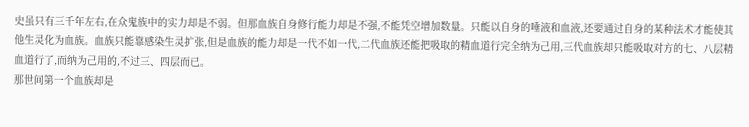史虽只有三千年左右,在众鬼族中的实力却是不弱。但那血族自身修行能力却是不强,不能凭空增加数量。只能以自身的唾液和血液,还要通过自身的某种法术才能使其他生灵化为血族。血族只能靠感染生灵扩张,但是血族的能力却是一代不如一代,二代血族还能把吸取的精血道行完全纳为己用,三代血族却只能吸取对方的七、八层精血道行了,而纳为己用的,不过三、四层而已。
那世间第一个血族却是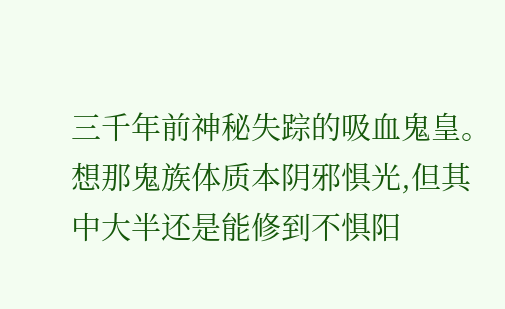三千年前神秘失踪的吸血鬼皇。
想那鬼族体质本阴邪惧光,但其中大半还是能修到不惧阳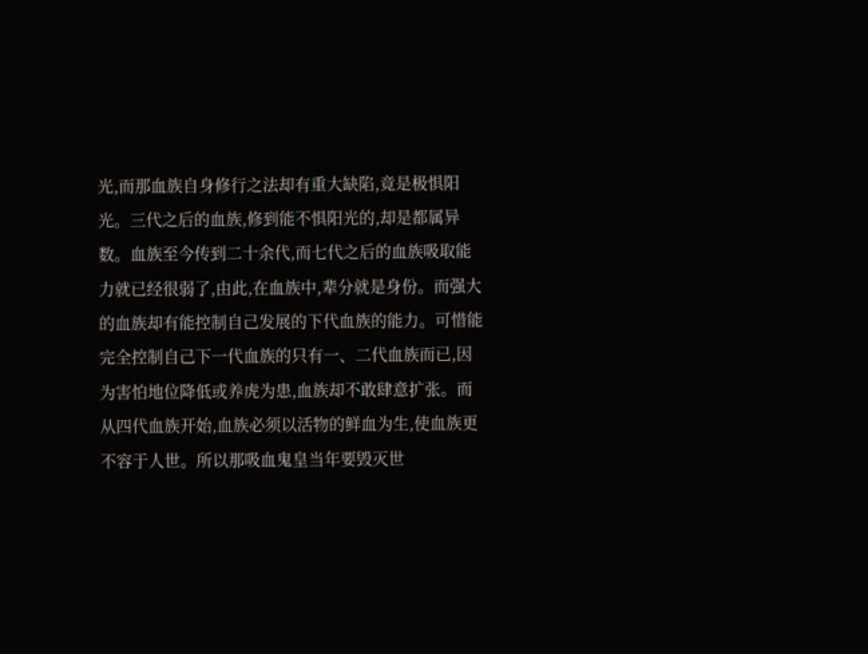光,而那血族自身修行之法却有重大缺陷,竟是极惧阳光。三代之后的血族,修到能不惧阳光的,却是都属异数。血族至今传到二十余代,而七代之后的血族吸取能力就已经很弱了,由此,在血族中,辈分就是身份。而强大的血族却有能控制自己发展的下代血族的能力。可惜能完全控制自己下一代血族的只有一、二代血族而已,因为害怕地位降低或养虎为患,血族却不敢肆意扩张。而从四代血族开始,血族必须以活物的鲜血为生,使血族更不容于人世。所以那吸血鬼皇当年要毁灭世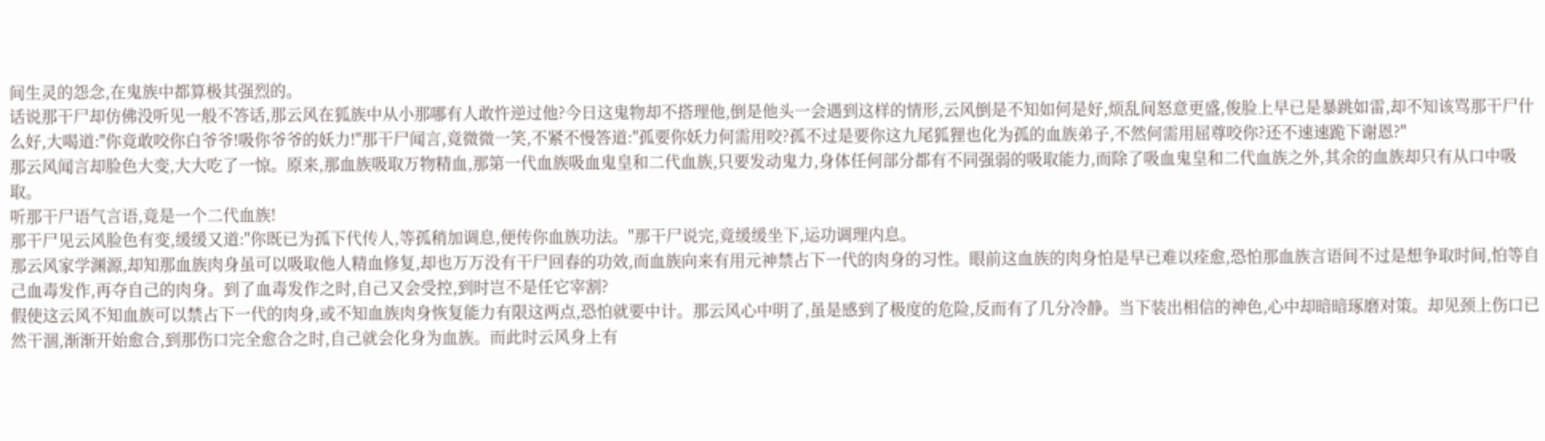间生灵的怨念,在鬼族中都算极其强烈的。
话说那干尸却仿佛没听见一般不答话,那云风在狐族中从小那哪有人敢忤逆过他?今日这鬼物却不搭理他,倒是他头一会遇到这样的情形,云风倒是不知如何是好,烦乱间怒意更盛,俊脸上早已是暴跳如雷,却不知该骂那干尸什么好,大喝道:"你竟敢咬你白爷爷!吸你爷爷的妖力!"那干尸闻言,竟微微一笑,不紧不慢答道:"孤要你妖力何需用咬?孤不过是要你这九尾狐狸也化为孤的血族弟子,不然何需用屈尊咬你?还不速速跪下谢恩?"
那云风闻言却脸色大变,大大吃了一惊。原来,那血族吸取万物精血,那第一代血族吸血鬼皇和二代血族,只要发动鬼力,身体任何部分都有不同强弱的吸取能力,而除了吸血鬼皇和二代血族之外,其余的血族却只有从口中吸取。
听那干尸语气言语,竟是一个二代血族!
那干尸见云风脸色有变,缓缓又道:"你既已为孤下代传人,等孤稍加调息,便传你血族功法。"那干尸说完,竟缓缓坐下,运功调理内息。
那云风家学渊源,却知那血族肉身虽可以吸取他人精血修复,却也万万没有干尸回春的功效,而血族向来有用元神禁占下一代的肉身的习性。眼前这血族的肉身怕是早已难以痊愈,恐怕那血族言语间不过是想争取时间,怕等自己血毒发作,再夺自己的肉身。到了血毒发作之时,自己又会受控,到时岂不是任它宰割?
假使这云风不知血族可以禁占下一代的肉身,或不知血族肉身恢复能力有限这两点,恐怕就要中计。那云风心中明了,虽是感到了极度的危险,反而有了几分冷静。当下装出相信的神色,心中却暗暗琢磨对策。却见颈上伤口已然干涸,渐渐开始愈合,到那伤口完全愈合之时,自己就会化身为血族。而此时云风身上有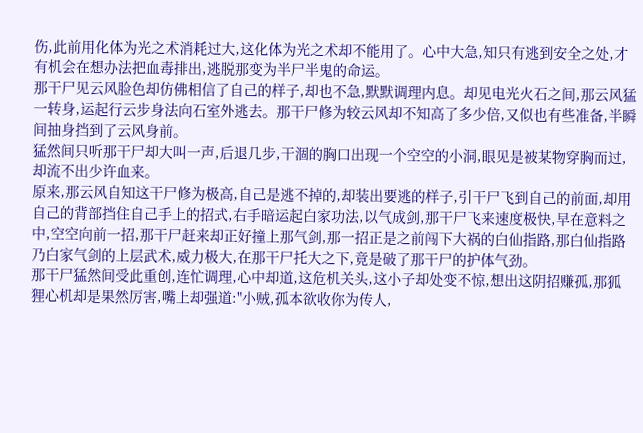伤,此前用化体为光之术消耗过大,这化体为光之术却不能用了。心中大急,知只有逃到安全之处,才有机会在想办法把血毒排出,逃脱那变为半尸半鬼的命运。
那干尸见云风脸色却仿佛相信了自己的样子,却也不急,默默调理内息。却见电光火石之间,那云风猛一转身,运起行云步身法向石室外逃去。那干尸修为较云风却不知高了多少倍,又似也有些准备,半瞬间抽身挡到了云风身前。
猛然间只听那干尸却大叫一声,后退几步,干涸的胸口出现一个空空的小洞,眼见是被某物穿胸而过,却流不出少许血来。
原来,那云风自知这干尸修为极高,自己是逃不掉的,却装出要逃的样子,引干尸飞到自己的前面,却用自己的背部挡住自己手上的招式,右手暗运起白家功法,以气成剑,那干尸飞来速度极快,早在意料之中,空空向前一招,那干尸赶来却正好撞上那气剑,那一招正是之前闯下大祸的白仙指路,那白仙指路乃白家气剑的上层武术,威力极大,在那干尸托大之下,竟是破了那干尸的护体气劲。
那干尸猛然间受此重创,连忙调理,心中却道,这危机关头,这小子却处变不惊,想出这阴招赚孤,那狐狸心机却是果然厉害,嘴上却强道:"小贼,孤本欲收你为传人,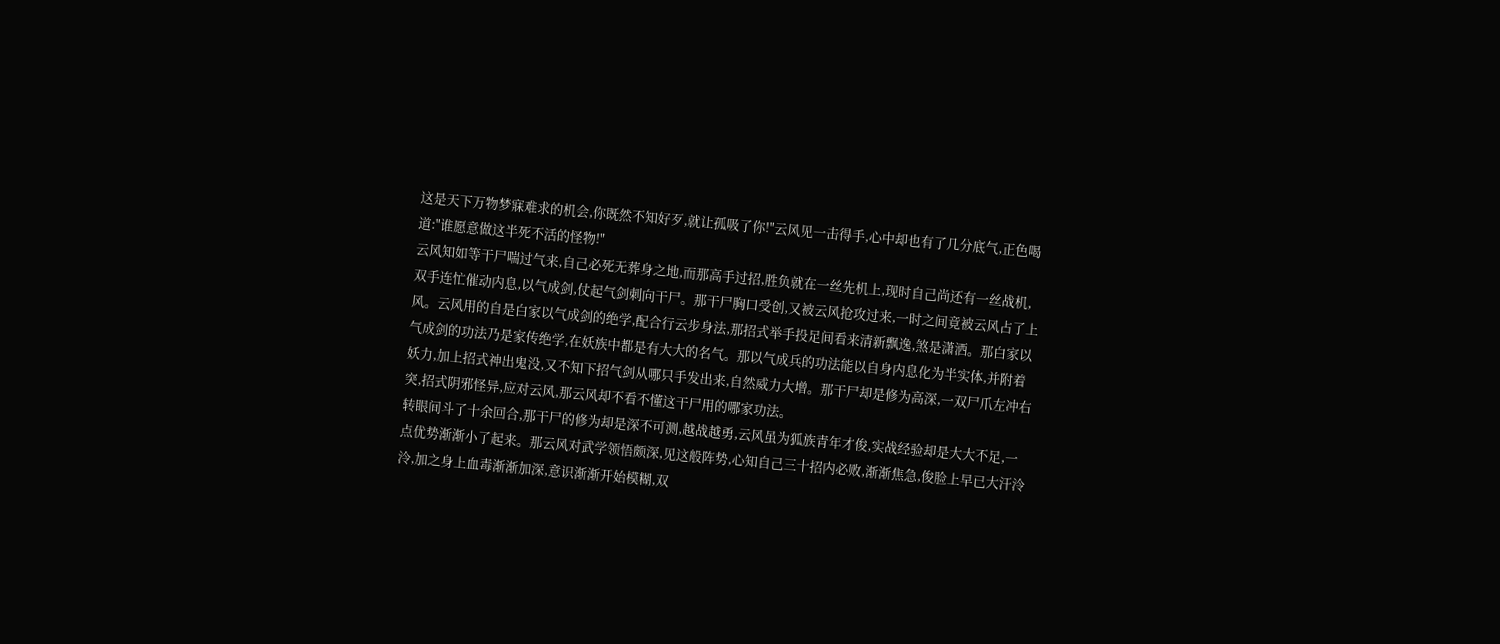这是天下万物梦寐难求的机会,你既然不知好歹,就让孤吸了你!"云风见一击得手,心中却也有了几分底气,正色喝道:"谁愿意做这半死不活的怪物!"
云风知如等干尸喘过气来,自己必死无葬身之地,而那高手过招,胜负就在一丝先机上,现时自己尚还有一丝战机,双手连忙催动内息,以气成剑,仗起气剑刺向干尸。那干尸胸口受创,又被云风抢攻过来,一时之间竟被云风占了上风。云风用的自是白家以气成剑的绝学,配合行云步身法,那招式举手投足间看来清新飘逸,煞是潇洒。那白家以气成剑的功法乃是家传绝学,在妖族中都是有大大的名气。那以气成兵的功法能以自身内息化为半实体,并附着妖力,加上招式神出鬼没,又不知下招气剑从哪只手发出来,自然威力大增。那干尸却是修为高深,一双尸爪左冲右突,招式阴邪怪异,应对云风,那云风却不看不懂这干尸用的哪家功法。
转眼间斗了十余回合,那干尸的修为却是深不可测,越战越勇,云风虽为狐族青年才俊,实战经验却是大大不足,一点优势渐渐小了起来。那云风对武学领悟颇深,见这般阵势,心知自己三十招内必败,渐渐焦急,俊脸上早已大汗泠泠,加之身上血毒渐渐加深,意识渐渐开始模糊,双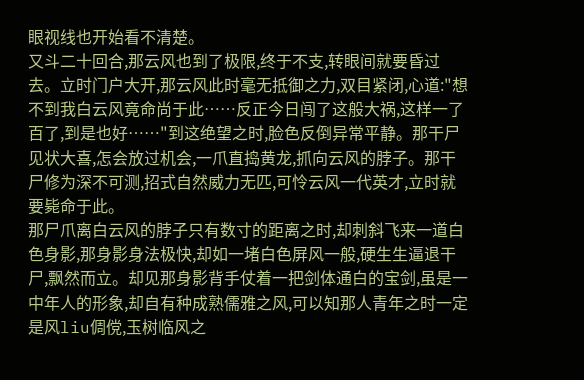眼视线也开始看不清楚。
又斗二十回合,那云风也到了极限,终于不支,转眼间就要昏过去。立时门户大开,那云风此时毫无抵御之力,双目紧闭,心道:"想不到我白云风竟命尚于此……反正今日闯了这般大祸,这样一了百了,到是也好……"到这绝望之时,脸色反倒异常平静。那干尸见状大喜,怎会放过机会,一爪直捣黄龙,抓向云风的脖子。那干尸修为深不可测,招式自然威力无匹,可怜云风一代英才,立时就要毙命于此。
那尸爪离白云风的脖子只有数寸的距离之时,却刺斜飞来一道白色身影,那身影身法极快,却如一堵白色屏风一般,硬生生逼退干尸,飘然而立。却见那身影背手仗着一把剑体通白的宝剑,虽是一中年人的形象,却自有种成熟儒雅之风,可以知那人青年之时一定是风liu倜傥,玉树临风之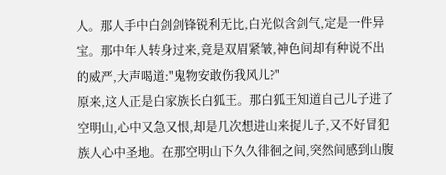人。那人手中白剑剑锋锐利无比,白光似含剑气,定是一件异宝。那中年人转身过来,竟是双眉紧皱,神色间却有种说不出的威严,大声喝道:"鬼物安敢伤我风儿?"
原来,这人正是白家族长白狐王。那白狐王知道自己儿子进了空明山,心中又急又恨,却是几次想进山来捉儿子,又不好冒犯族人心中圣地。在那空明山下久久徘徊之间,突然间感到山腹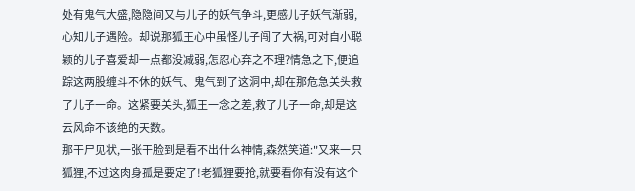处有鬼气大盛,隐隐间又与儿子的妖气争斗,更感儿子妖气渐弱,心知儿子遇险。却说那狐王心中虽怪儿子闯了大祸,可对自小聪颖的儿子喜爱却一点都没减弱,怎忍心弃之不理?情急之下,便追踪这两股缠斗不休的妖气、鬼气到了这洞中,却在那危急关头救了儿子一命。这紧要关头,狐王一念之差,救了儿子一命,却是这云风命不该绝的天数。
那干尸见状,一张干脸到是看不出什么神情,森然笑道:"又来一只狐狸,不过这肉身孤是要定了!老狐狸要抢,就要看你有没有这个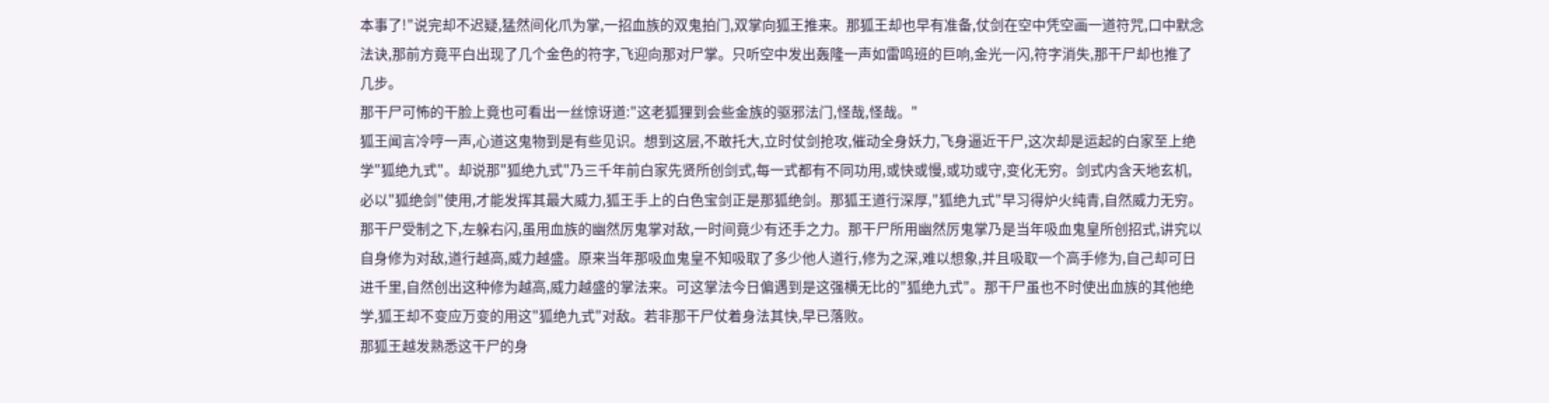本事了!"说完却不迟疑,猛然间化爪为掌,一招血族的双鬼拍门,双掌向狐王推来。那狐王却也早有准备,仗剑在空中凭空画一道符咒,口中默念法诀,那前方竟平白出现了几个金色的符字,飞迎向那对尸掌。只听空中发出轰隆一声如雷鸣班的巨响,金光一闪,符字消失,那干尸却也推了几步。
那干尸可怖的干脸上竟也可看出一丝惊讶道:"这老狐狸到会些金族的驱邪法门,怪哉,怪哉。"
狐王闻言冷哼一声,心道这鬼物到是有些见识。想到这层,不敢托大,立时仗剑抢攻,催动全身妖力,飞身逼近干尸,这次却是运起的白家至上绝学"狐绝九式"。却说那"狐绝九式"乃三千年前白家先贤所创剑式,每一式都有不同功用,或快或慢,或功或守,变化无穷。剑式内含天地玄机,必以"狐绝剑"使用,才能发挥其最大威力,狐王手上的白色宝剑正是那狐绝剑。那狐王道行深厚,"狐绝九式"早习得炉火纯青,自然威力无穷。那干尸受制之下,左躲右闪,虽用血族的幽然厉鬼掌对敌,一时间竟少有还手之力。那干尸所用幽然厉鬼掌乃是当年吸血鬼皇所创招式,讲究以自身修为对敌,道行越高,威力越盛。原来当年那吸血鬼皇不知吸取了多少他人道行,修为之深,难以想象,并且吸取一个高手修为,自己却可日进千里,自然创出这种修为越高,威力越盛的掌法来。可这掌法今日偏遇到是这强横无比的"狐绝九式"。那干尸虽也不时使出血族的其他绝学,狐王却不变应万变的用这"狐绝九式"对敌。若非那干尸仗着身法其快,早已落败。
那狐王越发熟悉这干尸的身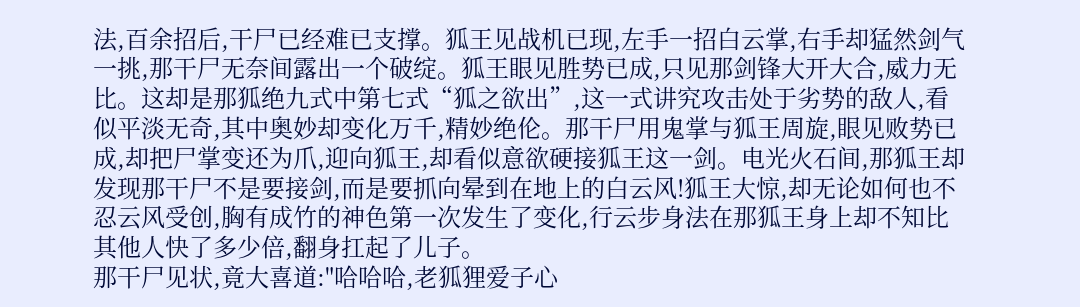法,百余招后,干尸已经难已支撑。狐王见战机已现,左手一招白云掌,右手却猛然剑气一挑,那干尸无奈间露出一个破绽。狐王眼见胜势已成,只见那剑锋大开大合,威力无比。这却是那狐绝九式中第七式“狐之欲出”,这一式讲究攻击处于劣势的敌人,看似平淡无奇,其中奥妙却变化万千,精妙绝伦。那干尸用鬼掌与狐王周旋,眼见败势已成,却把尸掌变还为爪,迎向狐王,却看似意欲硬接狐王这一剑。电光火石间,那狐王却发现那干尸不是要接剑,而是要抓向晕到在地上的白云风!狐王大惊,却无论如何也不忍云风受创,胸有成竹的神色第一次发生了变化,行云步身法在那狐王身上却不知比其他人快了多少倍,翻身扛起了儿子。
那干尸见状,竟大喜道:"哈哈哈,老狐狸爱子心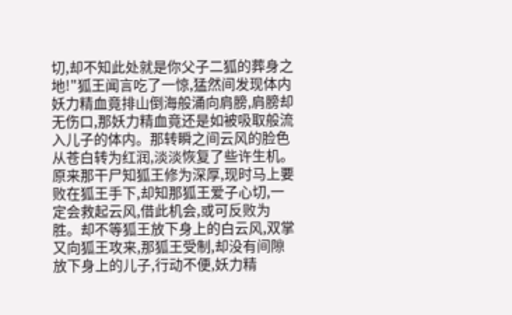切,却不知此处就是你父子二狐的葬身之地!"狐王闻言吃了一惊,猛然间发现体内妖力精血竟排山倒海般涌向肩膀,肩膀却无伤口,那妖力精血竟还是如被吸取般流入儿子的体内。那转瞬之间云风的脸色从苍白转为红润,淡淡恢复了些许生机。
原来那干尸知狐王修为深厚,现时马上要败在狐王手下,却知那狐王爱子心切,一定会救起云风,借此机会,或可反败为胜。却不等狐王放下身上的白云风,双掌又向狐王攻来,那狐王受制,却没有间隙放下身上的儿子,行动不便,妖力精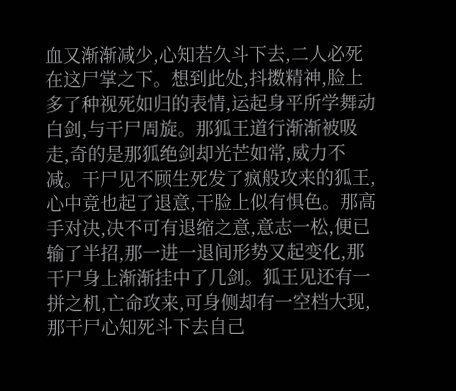血又渐渐减少,心知若久斗下去,二人必死在这尸掌之下。想到此处,抖擞精神,脸上多了种视死如归的表情,运起身平所学舞动白剑,与干尸周旋。那狐王道行渐渐被吸走,奇的是那狐绝剑却光芒如常,威力不减。干尸见不顾生死发了疯般攻来的狐王,心中竟也起了退意,干脸上似有惧色。那高手对决,决不可有退缩之意,意志一松,便已输了半招,那一进一退间形势又起变化,那干尸身上渐渐挂中了几剑。狐王见还有一拼之机,亡命攻来,可身侧却有一空档大现,那干尸心知死斗下去自己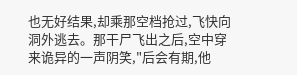也无好结果,却乘那空档抢过,飞快向洞外逃去。那干尸飞出之后,空中穿来诡异的一声阴笑,"后会有期,他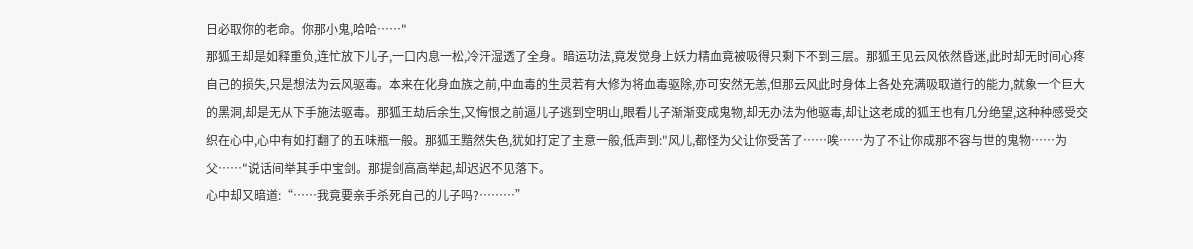日必取你的老命。你那小鬼,哈哈……"
那狐王却是如释重负,连忙放下儿子,一口内息一松,冷汗湿透了全身。暗运功法,竟发觉身上妖力精血竟被吸得只剩下不到三层。那狐王见云风依然昏迷,此时却无时间心疼自己的损失,只是想法为云风驱毒。本来在化身血族之前,中血毒的生灵若有大修为将血毒驱除,亦可安然无恙,但那云风此时身体上各处充满吸取道行的能力,就象一个巨大的黑洞,却是无从下手施法驱毒。那狐王劫后余生,又悔恨之前逼儿子逃到空明山,眼看儿子渐渐变成鬼物,却无办法为他驱毒,却让这老成的狐王也有几分绝望,这种种感受交织在心中,心中有如打翻了的五味瓶一般。那狐王黯然失色,犹如打定了主意一般,低声到:"风儿,都怪为父让你受苦了……唉……为了不让你成那不容与世的鬼物……为父……"说话间举其手中宝剑。那提剑高高举起,却迟迟不见落下。
心中却又暗道:“……我竟要亲手杀死自己的儿子吗?………”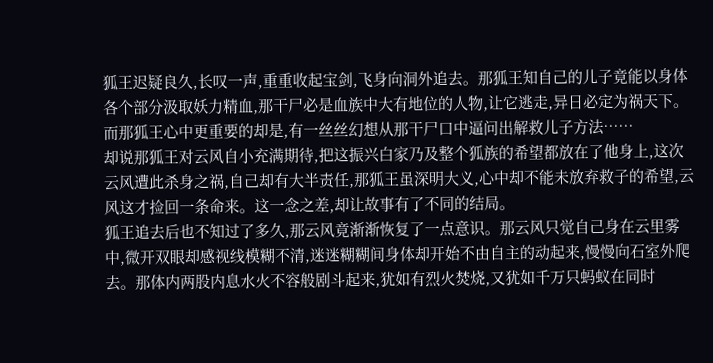狐王迟疑良久,长叹一声,重重收起宝剑,飞身向洞外追去。那狐王知自己的儿子竟能以身体各个部分汲取妖力精血,那干尸必是血族中大有地位的人物,让它逃走,异日必定为祸天下。而那狐王心中更重要的却是,有一丝丝幻想从那干尸口中逼问出解救儿子方法……
却说那狐王对云风自小充满期待,把这振兴白家乃及整个狐族的希望都放在了他身上,这次云风遭此杀身之祸,自己却有大半责任,那狐王虽深明大义,心中却不能未放弃救子的希望,云风这才捡回一条命来。这一念之差,却让故事有了不同的结局。
狐王追去后也不知过了多久,那云风竟渐渐恢复了一点意识。那云风只觉自己身在云里雾中,微开双眼却感视线模糊不清,迷迷糊糊间身体却开始不由自主的动起来,慢慢向石室外爬去。那体内两股内息水火不容般剧斗起来,犹如有烈火焚烧,又犹如千万只蚂蚁在同时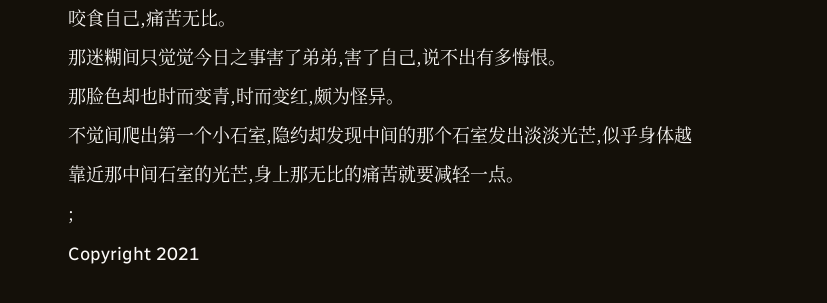咬食自己,痛苦无比。
那迷糊间只觉觉今日之事害了弟弟,害了自己,说不出有多悔恨。
那脸色却也时而变青,时而变红,颇为怪异。
不觉间爬出第一个小石室,隐约却发现中间的那个石室发出淡淡光芒,似乎身体越靠近那中间石室的光芒,身上那无比的痛苦就要减轻一点。
;
Copyright 2021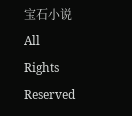宝石小说All Rights Reserved